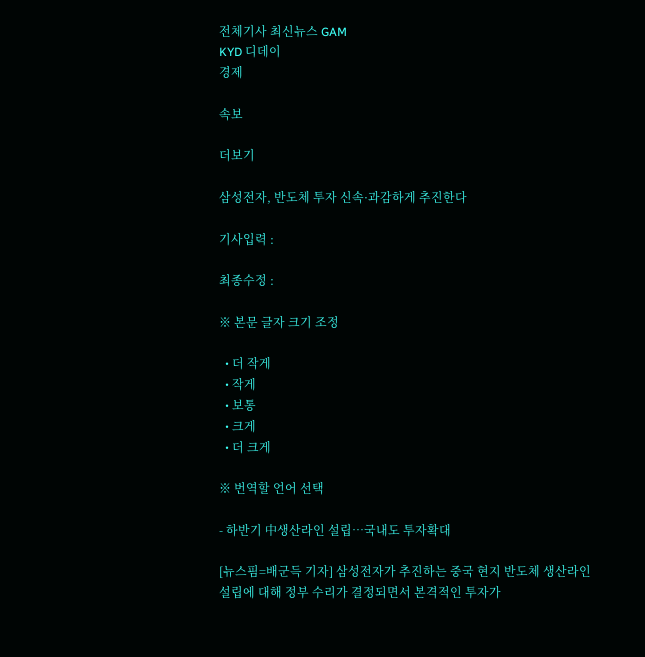전체기사 최신뉴스 GAM
KYD 디데이
경제

속보

더보기

삼성전자, 반도체 투자 신속·과감하게 추진한다

기사입력 :

최종수정 :

※ 본문 글자 크기 조정

  • 더 작게
  • 작게
  • 보통
  • 크게
  • 더 크게

※ 번역할 언어 선택

- 하반기 中생산라인 설립…국내도 투자확대

[뉴스핌=배군득 기자] 삼성전자가 추진하는 중국 현지 반도체 생산라인 설립에 대해 정부 수리가 결정되면서 본격적인 투자가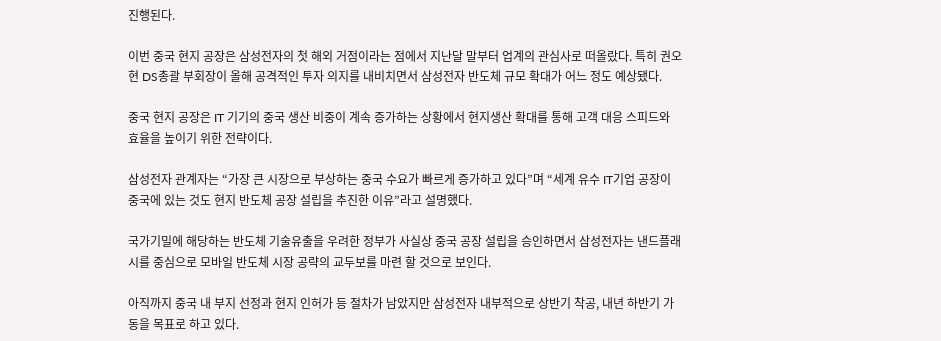진행된다.

이번 중국 현지 공장은 삼성전자의 첫 해외 거점이라는 점에서 지난달 말부터 업계의 관심사로 떠올랐다. 특히 권오현 DS총괄 부회장이 올해 공격적인 투자 의지를 내비치면서 삼성전자 반도체 규모 확대가 어느 정도 예상됐다.

중국 현지 공장은 IT 기기의 중국 생산 비중이 계속 증가하는 상황에서 현지생산 확대를 통해 고객 대응 스피드와 효율을 높이기 위한 전략이다.

삼성전자 관계자는 “가장 큰 시장으로 부상하는 중국 수요가 빠르게 증가하고 있다”며 “세계 유수 IT기업 공장이 중국에 있는 것도 현지 반도체 공장 설립을 추진한 이유”라고 설명했다.

국가기밀에 해당하는 반도체 기술유출을 우려한 정부가 사실상 중국 공장 설립을 승인하면서 삼성전자는 낸드플래시를 중심으로 모바일 반도체 시장 공략의 교두보를 마련 할 것으로 보인다.

아직까지 중국 내 부지 선정과 현지 인허가 등 절차가 남았지만 삼성전자 내부적으로 상반기 착공, 내년 하반기 가동을 목표로 하고 있다.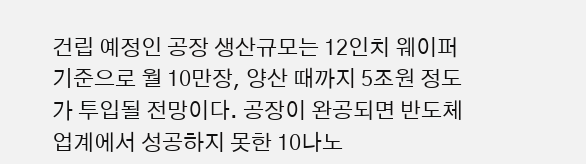건립 예정인 공장 생산규모는 12인치 웨이퍼 기준으로 월 10만장, 양산 때까지 5조원 정도가 투입될 전망이다. 공장이 완공되면 반도체 업계에서 성공하지 못한 10나노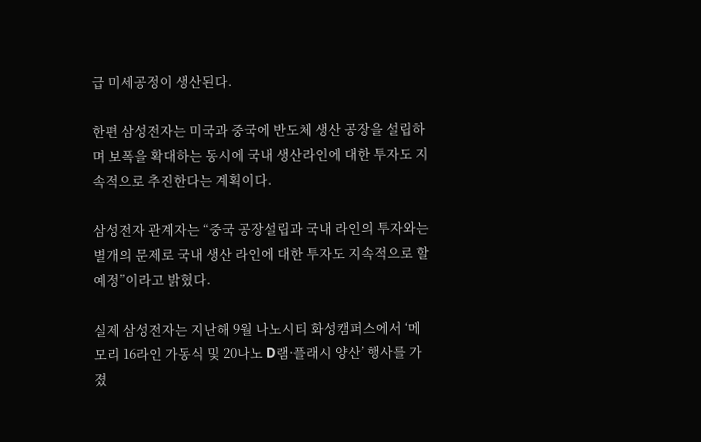급 미세공정이 생산된다.

한편 삼성전자는 미국과 중국에 반도체 생산 공장을 설립하며 보폭을 확대하는 동시에 국내 생산라인에 대한 투자도 지속적으로 추진한다는 계획이다.

삼성전자 관계자는 “중국 공장설립과 국내 라인의 투자와는 별개의 문제로 국내 생산 라인에 대한 투자도 지속적으로 할 예정”이라고 밝혔다.

실제 삼성전자는 지난해 9월 나노시티 화성캠퍼스에서 ‘메모리 16라인 가동식 및 20나노 D램·플래시 양산’ 행사를 가졌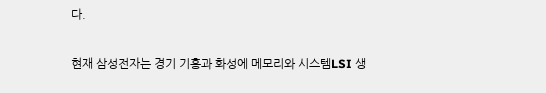다.

현재 삼성전자는 경기 기흥과 화성에 메모리와 시스템LSI 생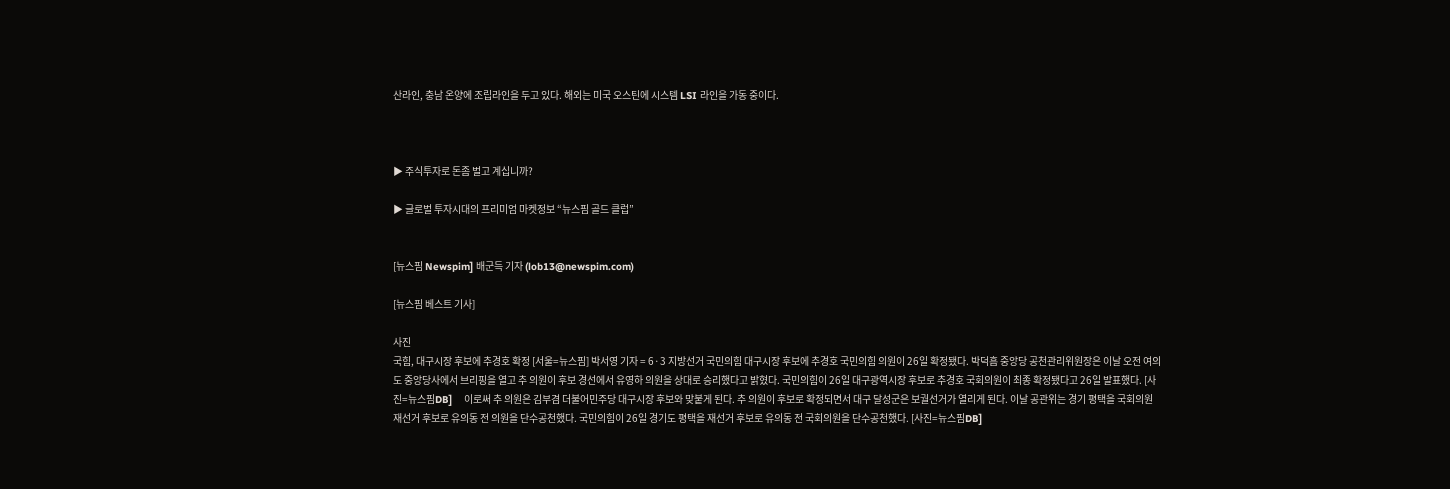산라인, 충남 온양에 조립라인을 두고 있다. 해외는 미국 오스틴에 시스템 LSI 라인을 가동 중이다.



▶ 주식투자로 돈좀 벌고 계십니까?

▶ 글로벌 투자시대의 프리미엄 마켓정보 “뉴스핌 골드 클럽”


[뉴스핌 Newspim] 배군득 기자 (lob13@newspim.com)

[뉴스핌 베스트 기사]

사진
국힘, 대구시장 후보에 추경호 확정 [서울=뉴스핌] 박서영 기자 = 6·3 지방선거 국민의힘 대구시장 후보에 추경호 국민의힘 의원이 26일 확정됐다. 박덕흠 중앙당 공천관리위원장은 이날 오전 여의도 중앙당사에서 브리핑을 열고 추 의원이 후보 경선에서 유영하 의원을 상대로 승리했다고 밝혔다. 국민의힘이 26일 대구광역시장 후보로 추경호 국회의원이 최종 확정됐다고 26일 발표했다. [사진=뉴스핌DB]    이로써 추 의원은 김부겸 더불어민주당 대구시장 후보와 맞붙게 된다. 추 의원이 후보로 확정되면서 대구 달성군은 보궐선거가 열리게 된다. 이날 공관위는 경기 평택을 국회의원 재선거 후보로 유의동 전 의원을 단수공천했다. 국민의힘이 26일 경기도 평택을 재선거 후보로 유의동 전 국회의원을 단수공천했다. [사진=뉴스핌DB]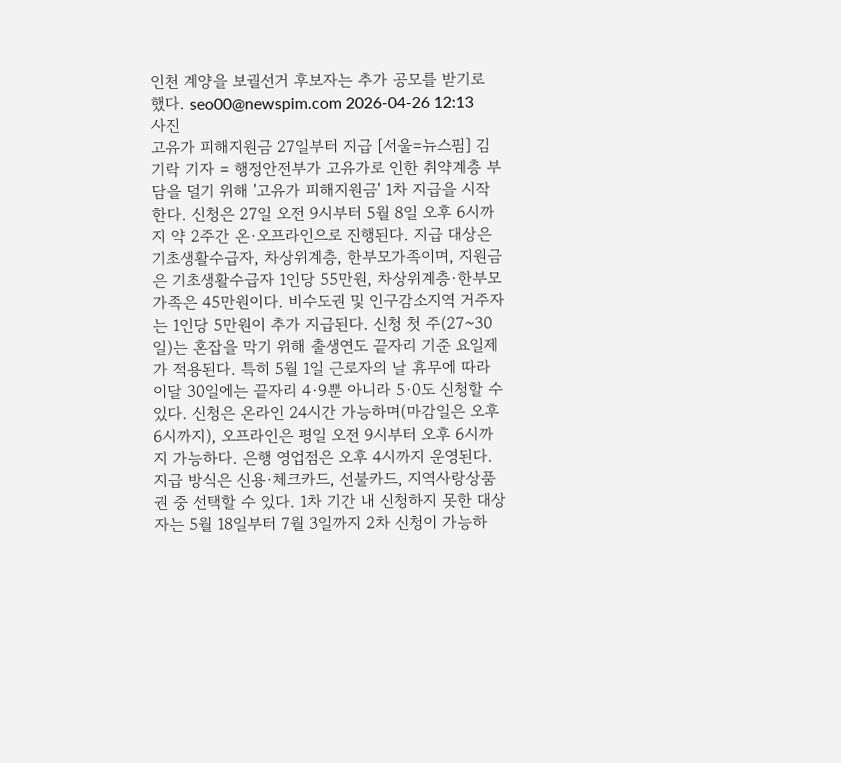인천 계양을 보궐선거 후보자는 추가 공모를 받기로 했다. seo00@newspim.com 2026-04-26 12:13
사진
고유가 피해지원금 27일부터 지급 [서울=뉴스핌] 김기락 기자 = 행정안전부가 고유가로 인한 취약계층 부담을 덜기 위해 '고유가 피해지원금' 1차 지급을 시작한다. 신청은 27일 오전 9시부터 5월 8일 오후 6시까지 약 2주간 온·오프라인으로 진행된다. 지급 대상은 기초생활수급자, 차상위계층, 한부모가족이며, 지원금은 기초생활수급자 1인당 55만원, 차상위계층·한부모가족은 45만원이다. 비수도권 및 인구감소지역 거주자는 1인당 5만원이 추가 지급된다. 신청 첫 주(27~30일)는 혼잡을 막기 위해 출생연도 끝자리 기준 요일제가 적용된다. 특히 5월 1일 근로자의 날 휴무에 따라 이달 30일에는 끝자리 4·9뿐 아니라 5·0도 신청할 수 있다. 신청은 온라인 24시간 가능하며(마감일은 오후 6시까지), 오프라인은 평일 오전 9시부터 오후 6시까지 가능하다. 은행 영업점은 오후 4시까지 운영된다. 지급 방식은 신용·체크카드, 선불카드, 지역사랑상품권 중 선택할 수 있다. 1차 기간 내 신청하지 못한 대상자는 5월 18일부터 7월 3일까지 2차 신청이 가능하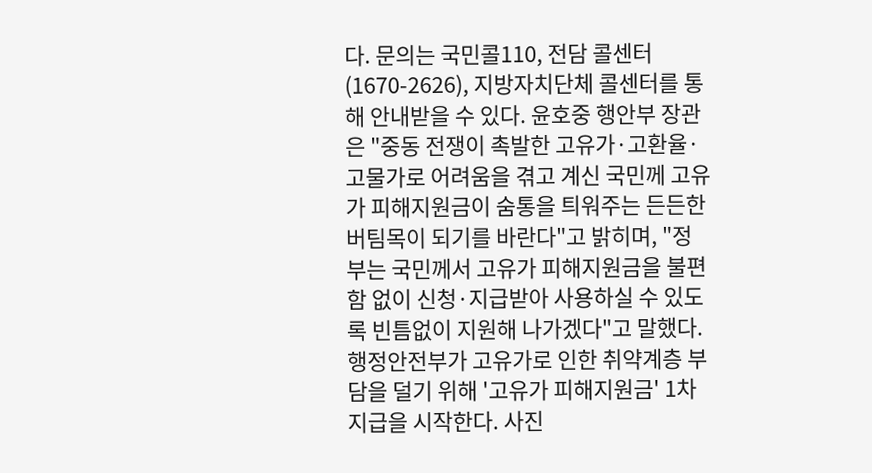다. 문의는 국민콜110, 전담 콜센터(1670-2626), 지방자치단체 콜센터를 통해 안내받을 수 있다. 윤호중 행안부 장관은 "중동 전쟁이 촉발한 고유가·고환율·고물가로 어려움을 겪고 계신 국민께 고유가 피해지원금이 숨통을 틔워주는 든든한 버팀목이 되기를 바란다"고 밝히며, "정부는 국민께서 고유가 피해지원금을 불편함 없이 신청·지급받아 사용하실 수 있도록 빈틈없이 지원해 나가겠다"고 말했다. 행정안전부가 고유가로 인한 취약계층 부담을 덜기 위해 '고유가 피해지원금' 1차 지급을 시작한다. 사진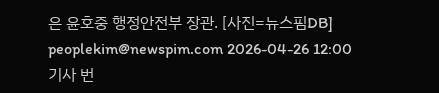은 윤호중 행정안전부 장관. [사진=뉴스핌DB] peoplekim@newspim.com 2026-04-26 12:00
기사 번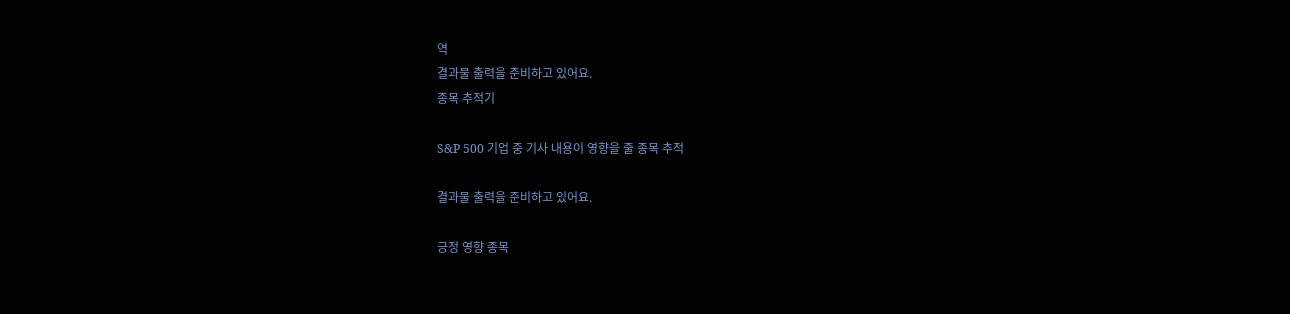역
결과물 출력을 준비하고 있어요.
종목 추적기

S&P 500 기업 중 기사 내용이 영향을 줄 종목 추적

결과물 출력을 준비하고 있어요.

긍정 영향 종목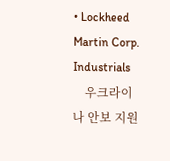• Lockheed Martin Corp. Industrials
    우크라이나 안보 지원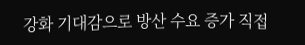강화 기대감으로 방산 수요 증가 직접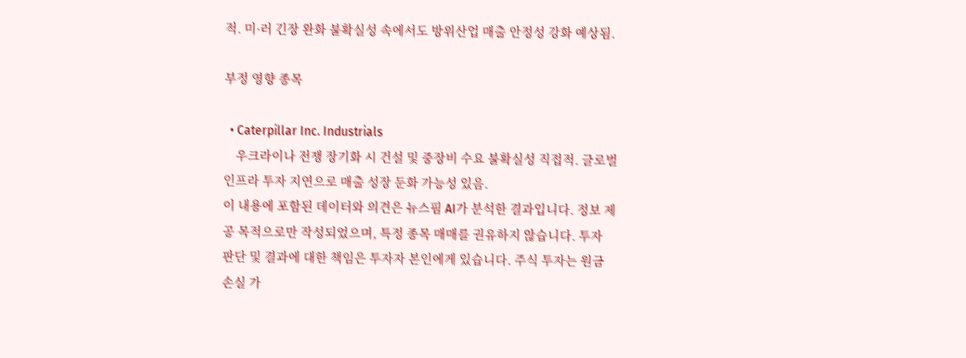적. 미·러 긴장 완화 불확실성 속에서도 방위산업 매출 안정성 강화 예상됨.

부정 영향 종목

  • Caterpillar Inc. Industrials
    우크라이나 전쟁 장기화 시 건설 및 중장비 수요 불확실성 직접적. 글로벌 인프라 투자 지연으로 매출 성장 둔화 가능성 있음.
이 내용에 포함된 데이터와 의견은 뉴스핌 AI가 분석한 결과입니다. 정보 제공 목적으로만 작성되었으며, 특정 종목 매매를 권유하지 않습니다. 투자 판단 및 결과에 대한 책임은 투자자 본인에게 있습니다. 주식 투자는 원금 손실 가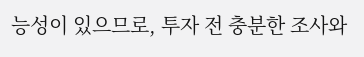능성이 있으므로, 투자 전 충분한 조사와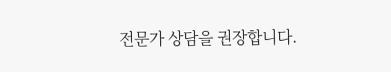전문가 상담을 권장합니다.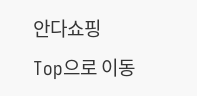안다쇼핑
Top으로 이동